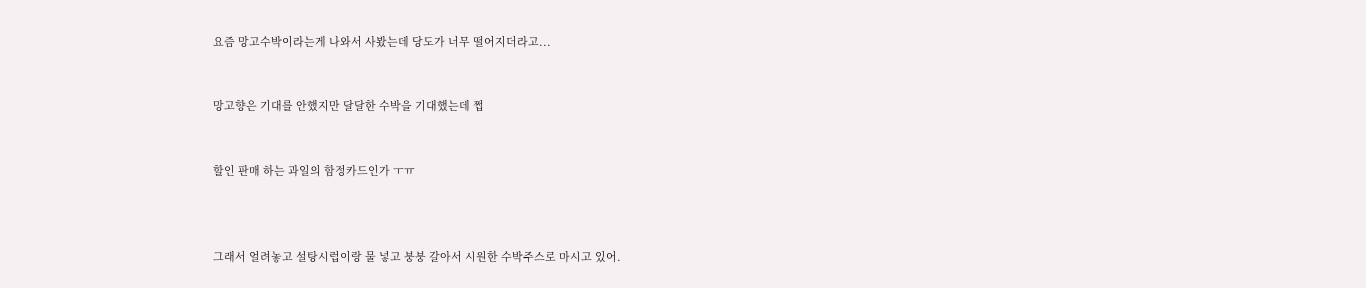요즘 망고수박이라는게 나와서 사봤는데 당도가 너무 떨어지더라고...


망고향은 기대를 안했지만 달달한 수박을 기대했는데 쩝


할인 판매 하는 과일의 함정카드인가 ㅜㅠ



그래서 얼려놓고 설탕시럽이랑 물 넣고 붕붕 갈아서 시원한 수박주스로 마시고 있어.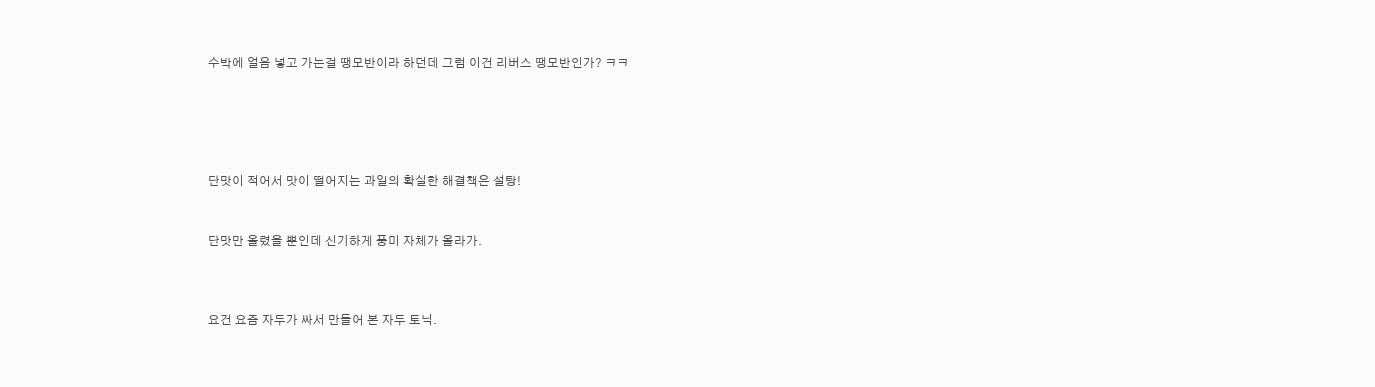수박에 얼음 넣고 가는걸 땡모반이라 하던데 그럼 이건 리버스 땡모반인가? ㅋㅋ





단맛이 적어서 맛이 떨어지는 과일의 확실한 해결책은 설탕!


단맛만 올렸을 뿐인데 신기하게 풍미 자체가 올라가.



요건 요즘 자두가 싸서 만들어 본 자두 토닉.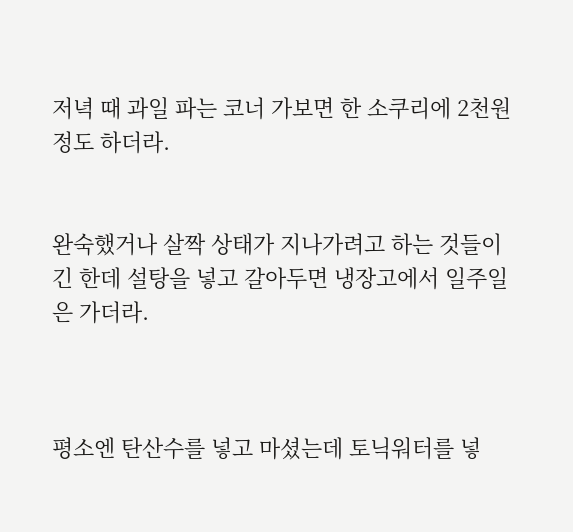저녁 때 과일 파는 코너 가보면 한 소쿠리에 2천원 정도 하더라.


완숙했거나 살짝 상태가 지나가려고 하는 것들이긴 한데 설탕을 넣고 갈아두면 냉장고에서 일주일은 가더라.



평소엔 탄산수를 넣고 마셨는데 토닉워터를 넣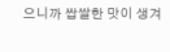으니까 쌉쌀한 맛이 생겨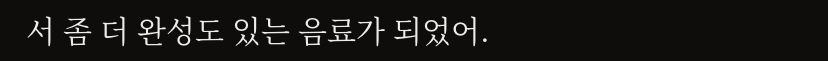서 좀 더 완성도 있는 음료가 되었어.